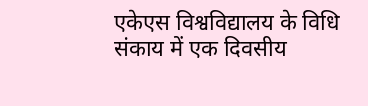एकेएस विश्वविद्यालय के विधि संकाय में एक दिवसीय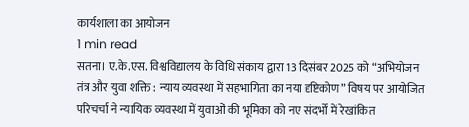कार्यशाला का आयोजन
1 min read
सतना। ए.के.एस. विश्वविद्यालय के विधि संकाय द्वारा 13 दिसंबर 2025 को “अभियोजन तंत्र और युवा शक्ति : न्याय व्यवस्था में सहभागिता का नया दृष्टिकोण” विषय पर आयोजित परिचर्चा ने न्यायिक व्यवस्था में युवाओं की भूमिका को नए संदर्भों में रेखांकित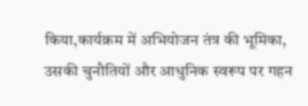किया,कार्यक्रम में अभियोजन तंत्र की भूमिका, उसकी चुनौतियों और आधुनिक स्वरूप पर गहन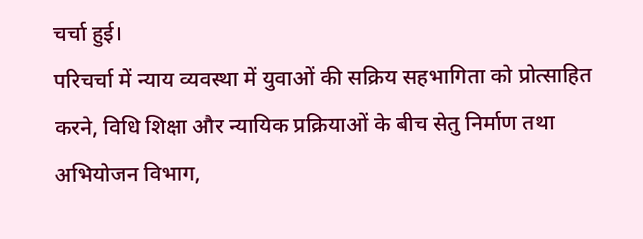चर्चा हुई।
परिचर्चा में न्याय व्यवस्था में युवाओं की सक्रिय सहभागिता को प्रोत्साहित करने, विधि शिक्षा और न्यायिक प्रक्रियाओं के बीच सेतु निर्माण तथा अभियोजन विभाग,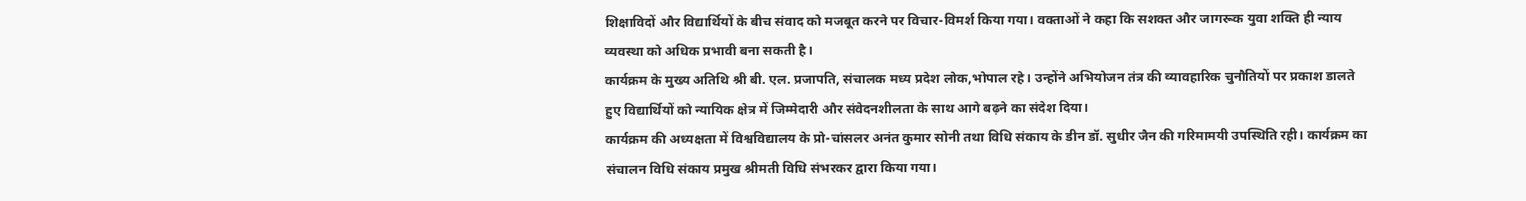शिक्षाविदों और विद्यार्थियों के बीच संवाद को मजबूत करने पर विचार-विमर्श किया गया। वक्ताओं ने कहा कि सशक्त और जागरूक युवा शक्ति ही न्याय व्यवस्था को अधिक प्रभावी बना सकती है।
कार्यक्रम के मुख्य अतिथि श्री बी. एल. प्रजापति, संचालक मध्य प्रदेश लोक,भोपाल रहे। उन्होंने अभियोजन तंत्र की व्यावहारिक चुनौतियों पर प्रकाश डालते हुए विद्यार्थियों को न्यायिक क्षेत्र में जिम्मेदारी और संवेदनशीलता के साथ आगे बढ़ने का संदेश दिया।
कार्यक्रम की अध्यक्षता में विश्वविद्यालय के प्रो-चांसलर अनंत कुमार सोनी तथा विधि संकाय के डीन डॉ. सुधीर जैन की गरिमामयी उपस्थिति रही। कार्यक्रम का संचालन विधि संकाय प्रमुख श्रीमती विधि संभरकर द्वारा किया गया।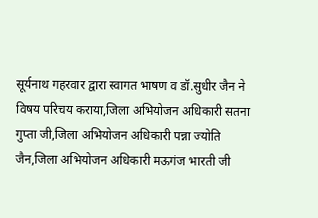सूर्यनाथ गहरवार द्वारा स्वागत भाषण व डॉ.सुधीर जैन ने विषय परिचय कराया,जिला अभियोजन अधिकारी सतना गुप्ता जी,जिला अभियोजन अधिकारी पन्ना ज्योति जैन,जिला अभियोजन अधिकारी मऊगंज भारती जी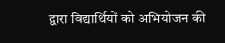द्वारा विद्यार्थियों को अभियोजन की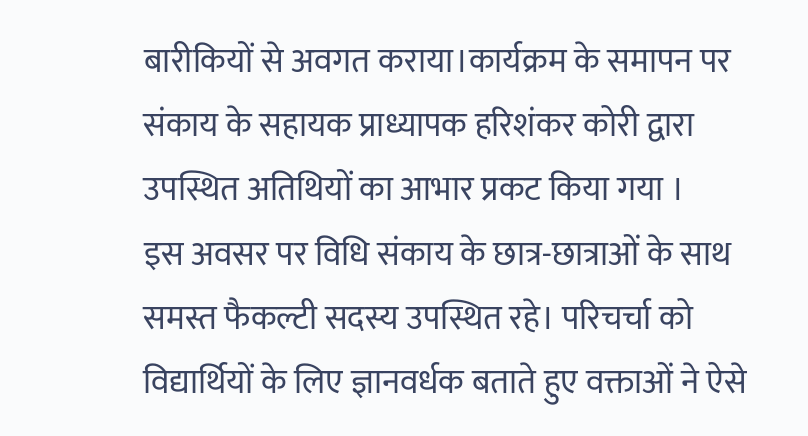बारीकियों से अवगत कराया।कार्यक्रम के समापन पर संकाय के सहायक प्राध्यापक हरिशंकर कोरी द्वारा उपस्थित अतिथियों का आभार प्रकट किया गया ।
इस अवसर पर विधि संकाय के छात्र-छात्राओं के साथ समस्त फैकल्टी सदस्य उपस्थित रहे। परिचर्चा को विद्यार्थियों के लिए ज्ञानवर्धक बताते हुए वक्ताओं ने ऐसे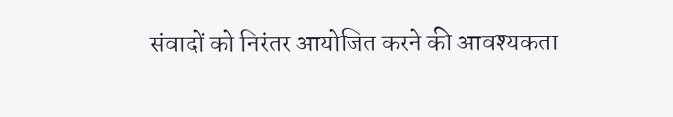संवादों को निरंतर आयोजित करने की आवश्यकता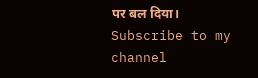पर बल दिया।
Subscribe to my channel